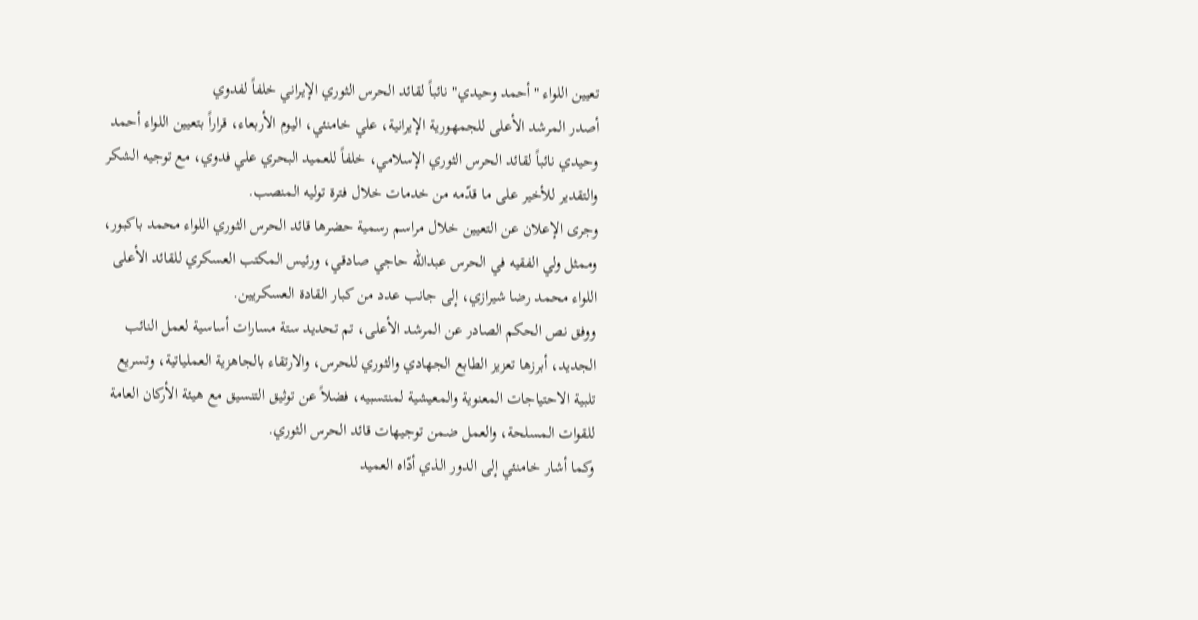تعيين اللواء "أحمد وحيدي" نائباً لقائد الحرس الثوري الإيراني خلفاً لفدوي
أصدر المرشد الأعلى للجمهورية الإيرانية، علي خامنئي، اليوم الأربعاء، قراراً بتعيين اللواء أحمد وحيدي نائباً لقائد الحرس الثوري الإسلامي، خلفاً للعميد البحري علي فدوي، مع توجيه الشكر والتقدير للأخير على ما قدّمه من خدمات خلال فترة توليه المنصب.
وجرى الإعلان عن التعيين خلال مراسم رسمية حضرها قائد الحرس الثوري اللواء محمد باكبور، وممثل ولي الفقيه في الحرس عبدالله حاجي صادقي، ورئيس المكتب العسكري للقائد الأعلى اللواء محمد رضا شيرازي، إلى جانب عدد من كبار القادة العسكريين.
ووفق نص الحكم الصادر عن المرشد الأعلى، تم تحديد ستة مسارات أساسية لعمل النائب الجديد، أبرزها تعزيز الطابع الجهادي والثوري للحرس، والارتقاء بالجاهزية العملياتية، وتسريع تلبية الاحتياجات المعنوية والمعيشية لمنتسبيه، فضلاً عن توثيق التنسيق مع هيئة الأركان العامة للقوات المسلحة، والعمل ضمن توجيهات قائد الحرس الثوري.
وكما أشار خامنئي إلى الدور الذي أدّاه العميد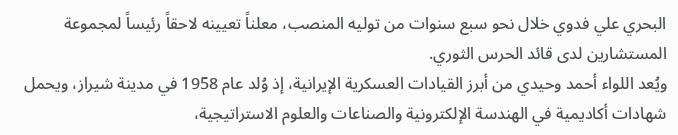البحري علي فدوي خلال نحو سبع سنوات من توليه المنصب، معلناً تعيينه لاحقاً رئيساً لمجموعة المستشارين لدى قائد الحرس الثوري.
ويُعد اللواء أحمد وحيدي من أبرز القيادات العسكرية الإيرانية، إذ وُلد عام 1958 في مدينة شيراز، ويحمل شهادات أكاديمية في الهندسة الإلكترونية والصناعات والعلوم الاستراتيجية،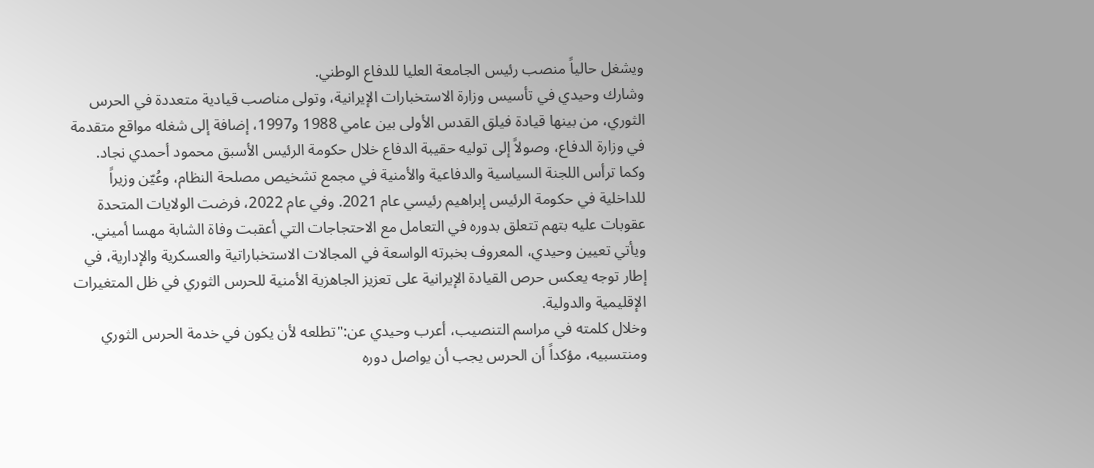ويشغل حالياً منصب رئيس الجامعة العليا للدفاع الوطني.
وشارك وحيدي في تأسيس وزارة الاستخبارات الإيرانية، وتولى مناصب قيادية متعددة في الحرس الثوري، من بينها قيادة فيلق القدس الأولى بين عامي 1988 و1997، إضافة إلى شغله مواقع متقدمة في وزارة الدفاع، وصولاً إلى توليه حقيبة الدفاع خلال حكومة الرئيس الأسبق محمود أحمدي نجاد.
وكما ترأس اللجنة السياسية والدفاعية والأمنية في مجمع تشخيص مصلحة النظام، وعُيّن وزيراً للداخلية في حكومة الرئيس إبراهيم رئيسي عام 2021. وفي عام 2022، فرضت الولايات المتحدة عقوبات عليه بتهم تتعلق بدوره في التعامل مع الاحتجاجات التي أعقبت وفاة الشابة مهسا أميني.
ويأتي تعيين وحيدي، المعروف بخبرته الواسعة في المجالات الاستخباراتية والعسكرية والإدارية، في إطار توجه يعكس حرص القيادة الإيرانية على تعزيز الجاهزية الأمنية للحرس الثوري في ظل المتغيرات الإقليمية والدولية.
وخلال كلمته في مراسم التنصيب، أعرب وحيدي عن:"تطلعه لأن يكون في خدمة الحرس الثوري ومنتسبيه، مؤكداً أن الحرس يجب أن يواصل دوره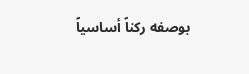بوصفه ركناً أساسياً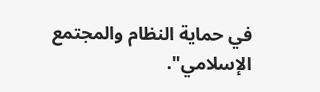في حماية النظام والمجتمع الإسلامي".